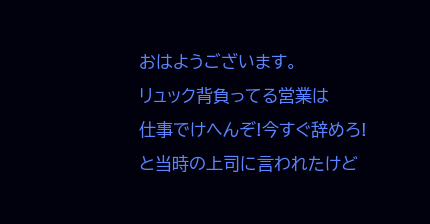おはようございます。
リュック背負ってる営業は
仕事でけへんぞ!今すぐ辞めろ!
と当時の上司に言われたけど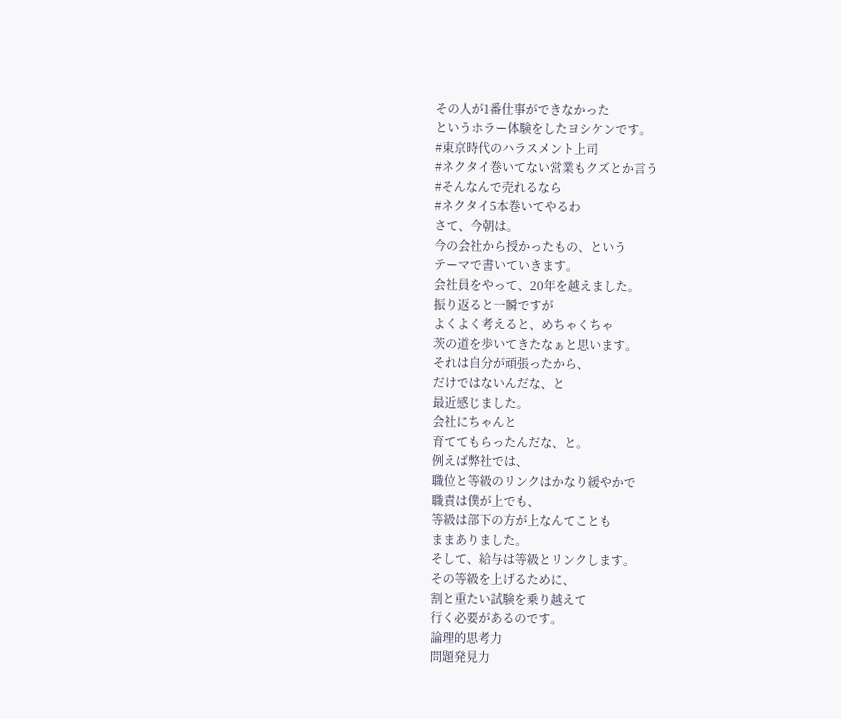その人が1番仕事ができなかった
というホラー体験をしたヨシケンです。
#東京時代のハラスメント上司
#ネクタイ巻いてない営業もクズとか言う
#そんなんで売れるなら
#ネクタイ5本巻いてやるわ
さて、今朝は。
今の会社から授かったもの、という
テーマで書いていきます。
会社員をやって、20年を越えました。
振り返ると一瞬ですが
よくよく考えると、めちゃくちゃ
茨の道を歩いてきたなぁと思います。
それは自分が頑張ったから、
だけではないんだな、と
最近感じました。
会社にちゃんと
育ててもらったんだな、と。
例えば弊社では、
職位と等級のリンクはかなり緩やかで
職責は僕が上でも、
等級は部下の方が上なんてことも
ままありました。
そして、給与は等級とリンクします。
その等級を上げるために、
割と重たい試験を乗り越えて
行く必要があるのです。
論理的思考力
問題発見力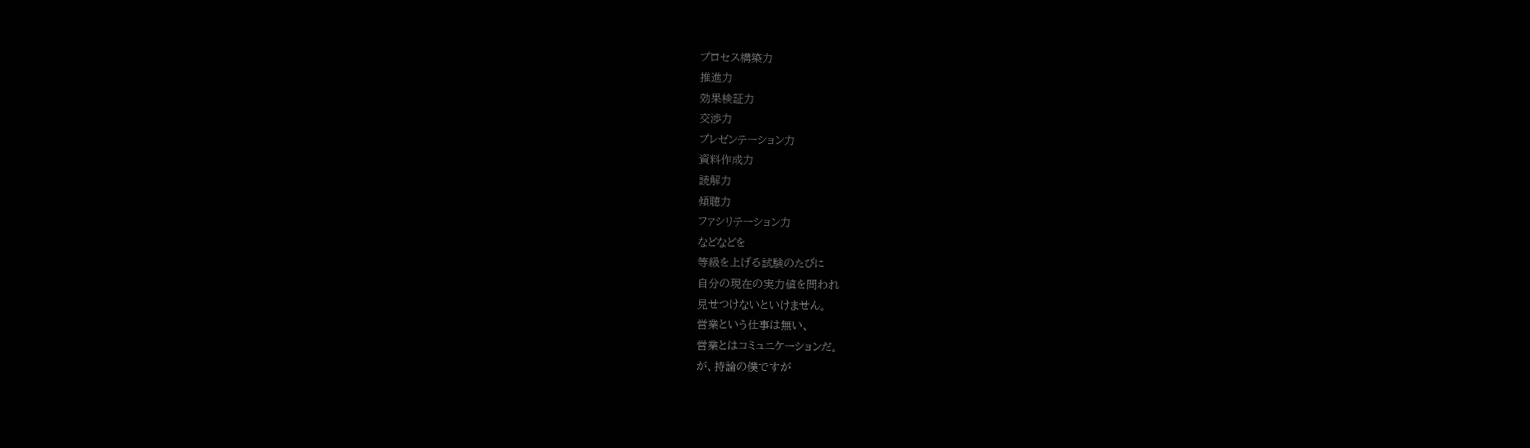プロセス構築力
推進力
効果検証力
交渉力
プレゼンテーション力
資料作成力
読解力
傾聴力
ファシリテーション力
などなどを
等級を上げる試験のたびに
自分の現在の実力値を問われ
見せつけないといけません。
営業という仕事は無い、
営業とはコミュニケーションだ。
が、持論の僕ですが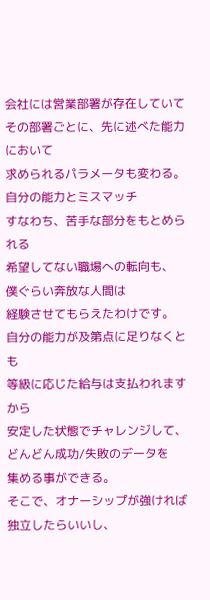会社には営業部署が存在していて
その部署ごとに、先に述べた能力において
求められるパラメータも変わる。
自分の能力とミスマッチ
すなわち、苦手な部分をもとめられる
希望してない職場への転向も、
僕ぐらい奔放な人間は
経験させてもらえたわけです。
自分の能力が及第点に足りなくとも
等級に応じた給与は支払われますから
安定した状態でチャレンジして、
どんどん成功/失敗のデータを
集める事ができる。
そこで、オナーシップが強ければ
独立したらいいし、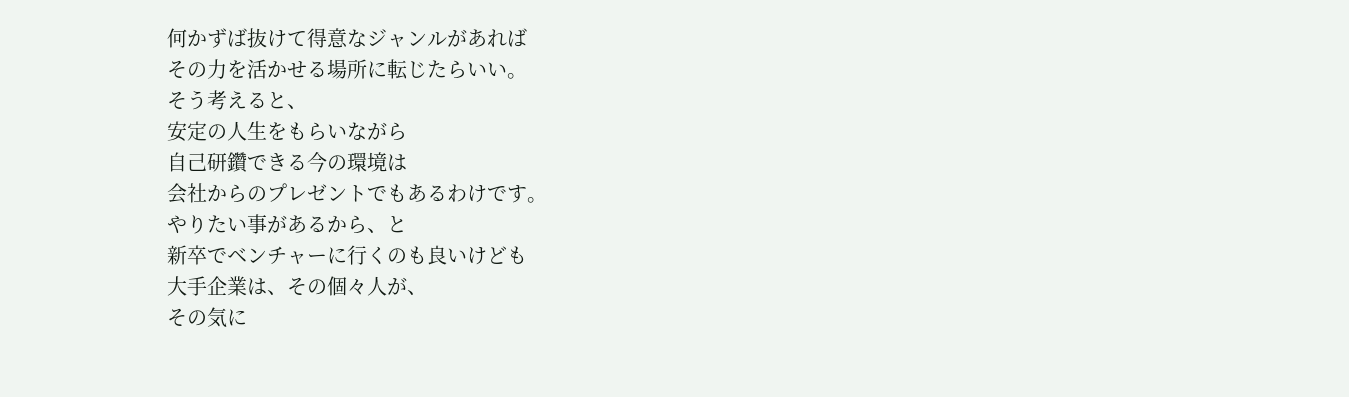何かずば抜けて得意なジャンルがあれば
その力を活かせる場所に転じたらいい。
そう考えると、
安定の人生をもらいながら
自己研鑽できる今の環境は
会社からのプレゼントでもあるわけです。
やりたい事があるから、と
新卒でベンチャーに行くのも良いけども
大手企業は、その個々人が、
その気に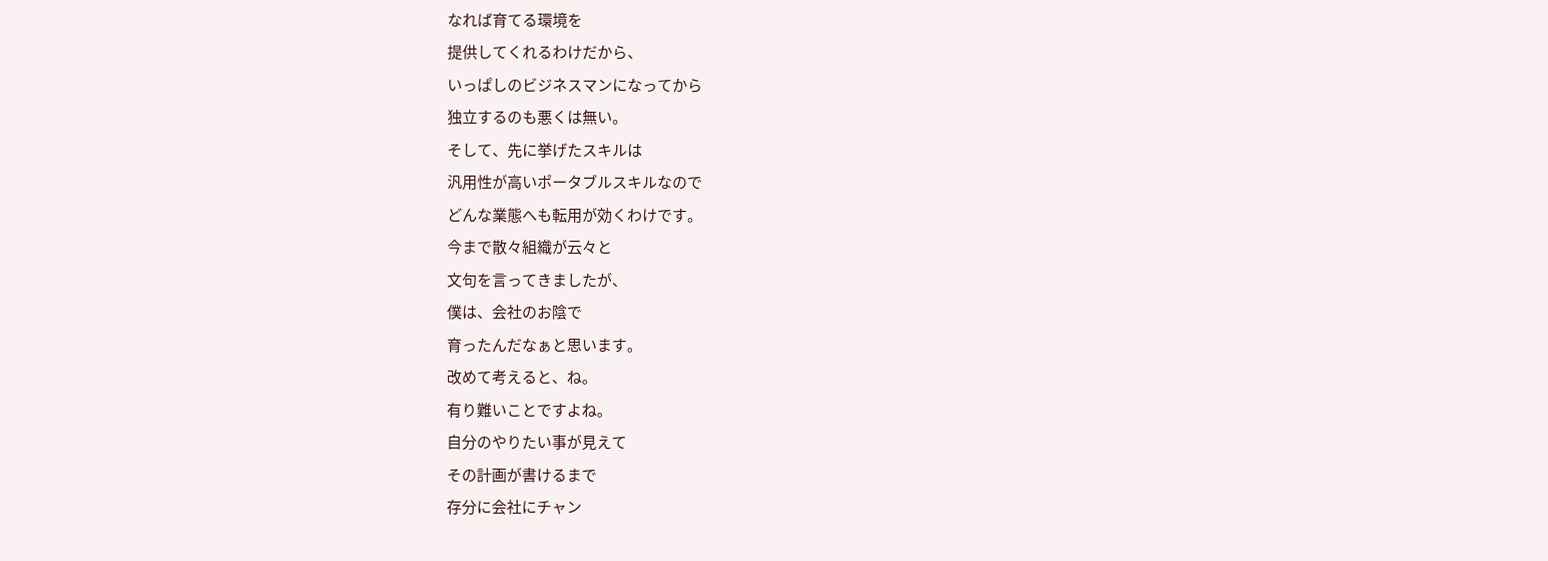なれば育てる環境を
提供してくれるわけだから、
いっぱしのビジネスマンになってから
独立するのも悪くは無い。
そして、先に挙げたスキルは
汎用性が高いポータブルスキルなので
どんな業態へも転用が効くわけです。
今まで散々組織が云々と
文句を言ってきましたが、
僕は、会社のお陰で
育ったんだなぁと思います。
改めて考えると、ね。
有り難いことですよね。
自分のやりたい事が見えて
その計画が書けるまで
存分に会社にチャン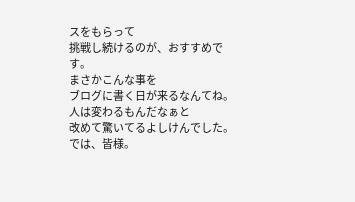スをもらって
挑戦し続けるのが、おすすめです。
まさかこんな事を
ブログに書く日が来るなんてね。
人は変わるもんだなぁと
改めて驚いてるよしけんでした。
では、皆様。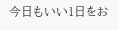今日もいい1日をお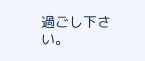過ごし下さい。